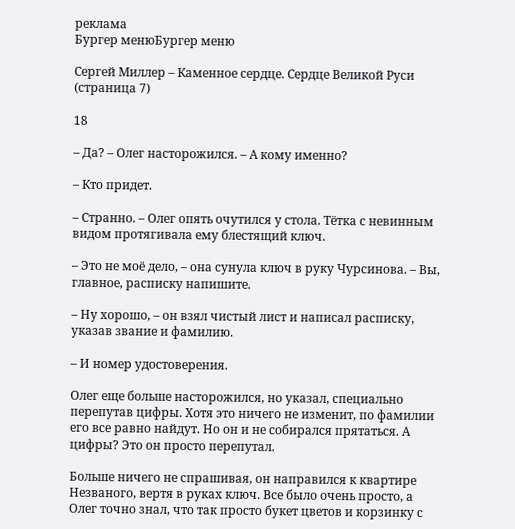реклама
Бургер менюБургер меню

Сергей Миллер – Каменное сердце. Сердце Великой Руси (страница 7)

18

– Да? – Олег насторожился. – А кому именно?

– Кто придет.

– Странно. – Олег опять очутился у стола. Тётка с невинным видом протягивала ему блестящий ключ.

– Это не моё дело, – она сунула ключ в руку Чурсинова. – Вы, главное, расписку напишите.

– Ну хорошо, – он взял чистый лист и написал расписку, указав звание и фамилию.

– И номер удостоверения.

Олег еще больше насторожился, но указал, специально перепутав цифры. Хотя это ничего не изменит, по фамилии его все равно найдут. Но он и не собирался прятаться. А цифры? Это он просто перепутал.

Больше ничего не спрашивая, он направился к квартире Незваного, вертя в руках ключ. Все было очень просто, а Олег точно знал, что так просто букет цветов и корзинку с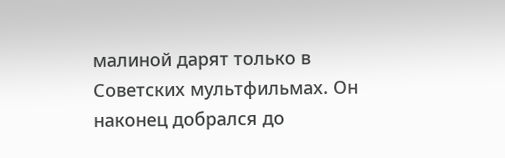малиной дарят только в Советских мультфильмах. Он наконец добрался до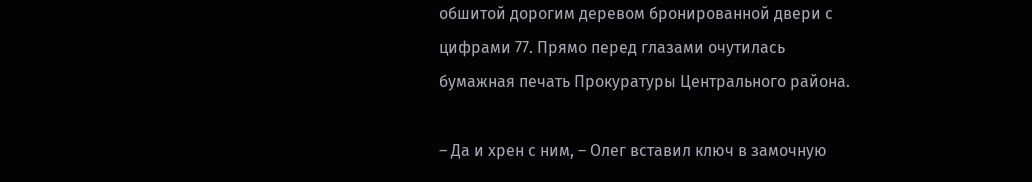обшитой дорогим деревом бронированной двери с цифрами 77. Прямо перед глазами очутилась бумажная печать Прокуратуры Центрального района.

– Да и хрен с ним, – Олег вставил ключ в замочную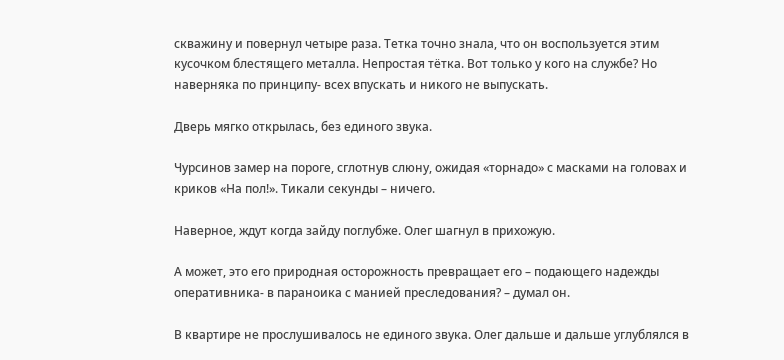скважину и повернул четыре раза. Тетка точно знала, что он воспользуется этим кусочком блестящего металла. Непростая тётка. Вот только у кого на службе? Но наверняка по принципу- всех впускать и никого не выпускать.

Дверь мягко открылась, без единого звука.

Чурсинов замер на пороге, сглотнув слюну, ожидая «торнадо» с масками на головах и криков «На пол!». Тикали секунды – ничего.

Наверное, ждут когда зайду поглубже. Олег шагнул в прихожую.

А может, это его природная осторожность превращает его – подающего надежды оперативника- в параноика с манией преследования? – думал он.

В квартире не прослушивалось не единого звука. Олег дальше и дальше углублялся в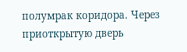полумрак коридора. Через приоткрытую дверь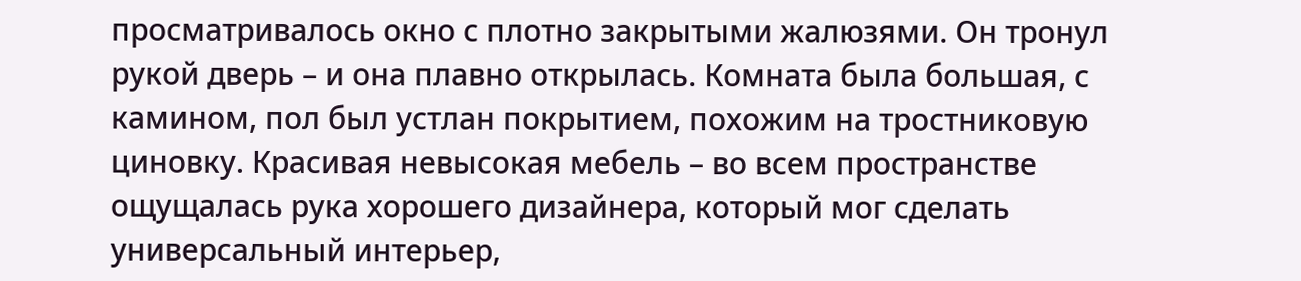просматривалось окно с плотно закрытыми жалюзями. Он тронул рукой дверь – и она плавно открылась. Комната была большая, с камином, пол был устлан покрытием, похожим на тростниковую циновку. Красивая невысокая мебель – во всем пространстве ощущалась рука хорошего дизайнера, который мог сделать универсальный интерьер,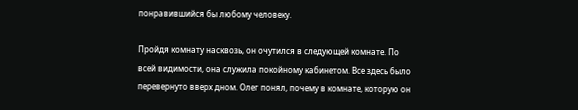понравившийся бы любому человеку.

Пройдя комнату насквозь, он очутился в следующей комнате. По всей видимости, она служила покойному кабинетом. Все здесь было перевернуто вверх дном. Олег понял, почему в комнате, которую он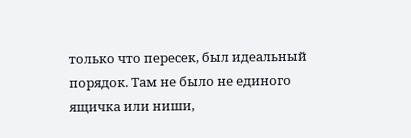только что пересек, был идеальный порядок. Там не было не единого ящичка или ниши,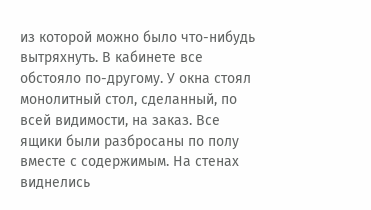из которой можно было что-нибудь вытряхнуть. В кабинете все обстояло по-другому. У окна стоял монолитный стол, сделанный, по всей видимости, на заказ. Все ящики были разбросаны по полу вместе с содержимым. На стенах виднелись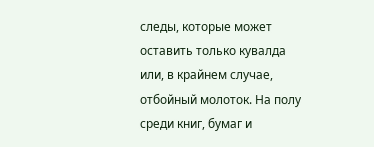следы, которые может оставить только кувалда или, в крайнем случае, отбойный молоток. На полу среди книг, бумаг и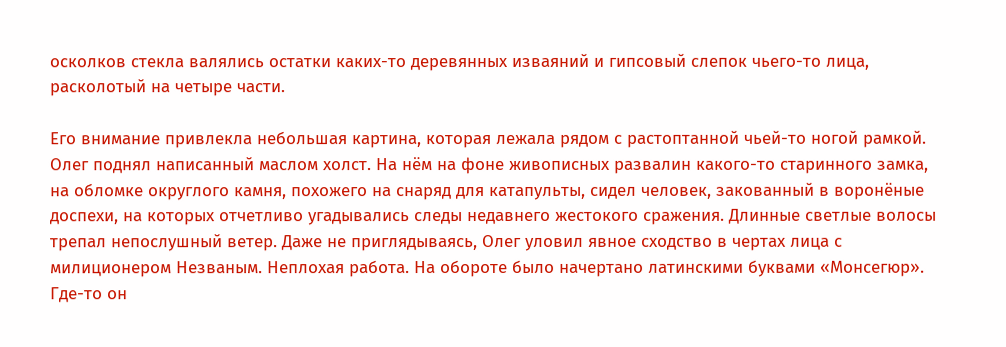осколков стекла валялись остатки каких-то деревянных изваяний и гипсовый слепок чьего-то лица, расколотый на четыре части.

Его внимание привлекла небольшая картина, которая лежала рядом с растоптанной чьей-то ногой рамкой. Олег поднял написанный маслом холст. На нём на фоне живописных развалин какого-то старинного замка, на обломке округлого камня, похожего на снаряд для катапульты, сидел человек, закованный в воронёные доспехи, на которых отчетливо угадывались следы недавнего жестокого сражения. Длинные светлые волосы трепал непослушный ветер. Даже не приглядываясь, Олег уловил явное сходство в чертах лица с милиционером Незваным. Неплохая работа. На обороте было начертано латинскими буквами «Монсегюр». Где-то он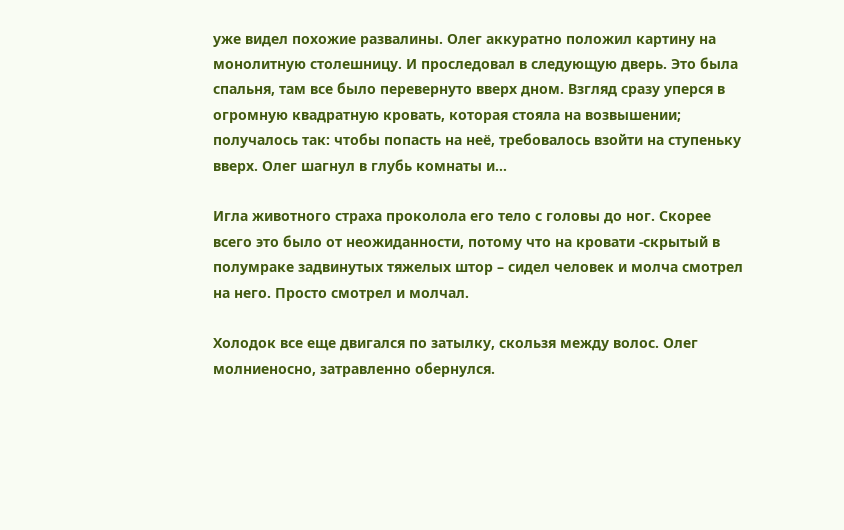уже видел похожие развалины. Олег аккуратно положил картину на монолитную столешницу. И проследовал в следующую дверь. Это была спальня, там все было перевернуто вверх дном. Взгляд сразу уперся в огромную квадратную кровать, которая стояла на возвышении; получалось так: чтобы попасть на неё, требовалось взойти на ступеньку вверх. Олег шагнул в глубь комнаты и…

Игла животного страха проколола его тело с головы до ног. Скорее всего это было от неожиданности, потому что на кровати -скрытый в полумраке задвинутых тяжелых штор – сидел человек и молча смотрел на него. Просто смотрел и молчал.

Холодок все еще двигался по затылку, скользя между волос. Олег молниеносно, затравленно обернулся.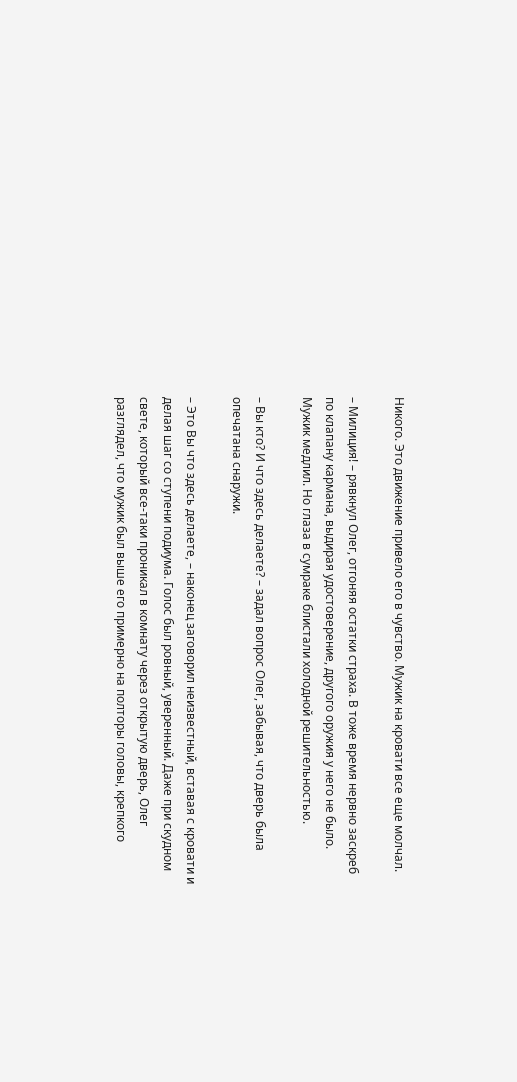Никого. Это движение привело его в чувство. Мужик на кровати все еще молчал.

– Милиция! – рявкнул Олег, отгоняя остатки страха. В тоже время нервно заскреб по клапану кармана, выдирая удостоверение, другого оружия у него не было. Мужик медлил. Но глаза в сумраке блистали холодной решительностью.

– Вы кто? И что здесь делаете? – задал вопрос Олег, забывая, что дверь была опечатана снаружи.

– Это Вы что здесь делаете, – наконец заговорил неизвестный, вставая с кровати и делая шаг со ступени подиума. Голос был ровный, уверенный. Даже при скудном свете, который все-таки проникал в комнату через открытую дверь, Олег разглядел, что мужик был выше его примерно на полторы головы, крепкого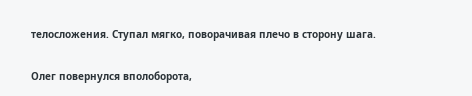телосложения. Ступал мягко, поворачивая плечо в сторону шага.

Олег повернулся вполоборота,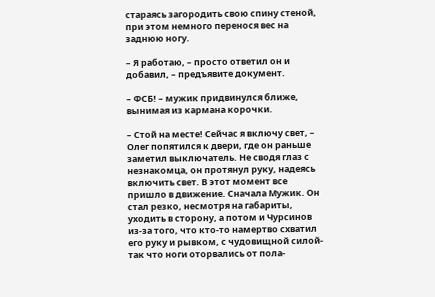стараясь загородить свою спину стеной, при этом немного перенося вес на заднюю ногу.

– Я работаю, – просто ответил он и добавил, – предъявите документ.

– ФСБ! – мужик придвинулся ближе, вынимая из кармана корочки.

– Стой на месте! Сейчас я включу свет, – Олег попятился к двери, где он раньше заметил выключатель. Не сводя глаз с незнакомца, он протянул руку, надеясь включить свет. В этот момент все пришло в движение. Сначала Мужик. Он стал резко, несмотря на габариты, уходить в сторону, а потом и Чурсинов из-за того, что кто-то намертво схватил его руку и рывком, с чудовищной силой- так что ноги оторвались от пола-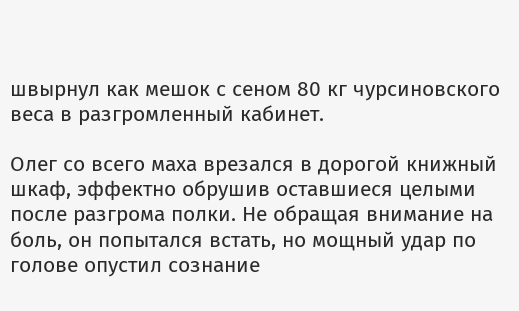швырнул как мешок с сеном 80 кг чурсиновского веса в разгромленный кабинет.

Олег со всего маха врезался в дорогой книжный шкаф, эффектно обрушив оставшиеся целыми после разгрома полки. Не обращая внимание на боль, он попытался встать, но мощный удар по голове опустил сознание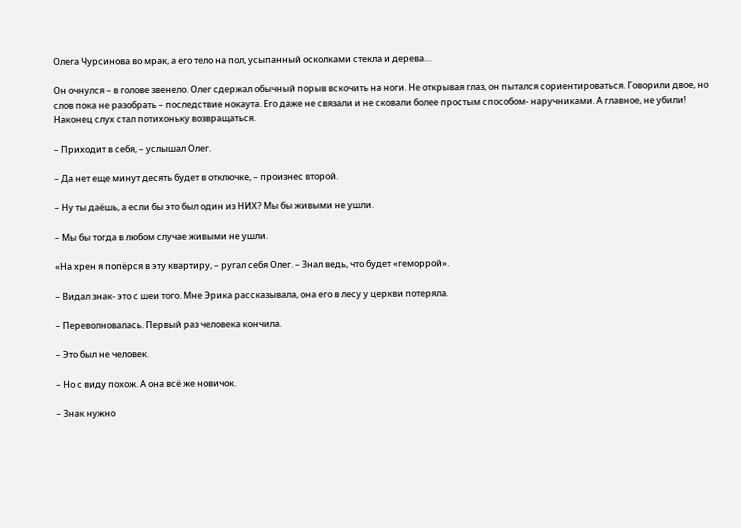Олега Чурсинова во мрак, а его тело на пол, усыпанный осколками стекла и дерева…

Он очнулся – в голове звенело. Олег сдержал обычный порыв вскочить на ноги. Не открывая глаз, он пытался сориентироваться. Говорили двое, но слов пока не разобрать – последствие нокаута. Его даже не связали и не сковали более простым способом- наручниками. А главное, не убили! Наконец слух стал потихоньку возвращаться.

– Приходит в себя, – услышал Олег.

– Да нет еще минут десять будет в отключке, – произнес второй.

– Ну ты даёшь, а если бы это был один из НИХ? Мы бы живыми не ушли.

– Мы бы тогда в любом случае живыми не ушли.

«На хрен я попёрся в эту квартиру, – ругал себя Олег. – Знал ведь, что будет «геморрой».

– Видал знак- это с шеи того. Мне Эрика рассказывала, она его в лесу у церкви потеряла.

– Переволновалась. Первый раз человека кончила.

– Это был не человек.

– Но с виду похож. А она всё же новичок.

– Знак нужно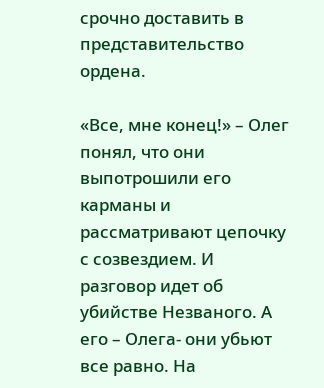срочно доставить в представительство ордена.

«Все, мне конец!» – Олег понял, что они выпотрошили его карманы и рассматривают цепочку с созвездием. И разговор идет об убийстве Незваного. А его – Олега- они убьют все равно. На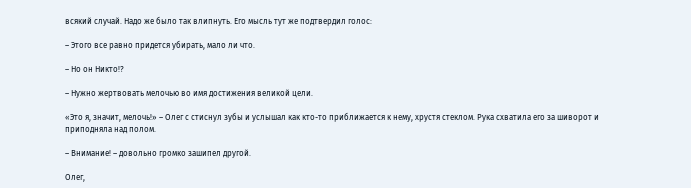всякий случай. Надо же было так влипнуть. Его мысль тут же подтвердил голос:

– Этого все равно придется убирать, мало ли что.

– Но он Никто!?

– Нужно жертвовать мелочью во имя достижения великой цели.

«Это я, значит, мелочь!» – Олег с стиснул зубы и услышал как кто-то приближается к нему, хрустя стеклом. Рука схватила его за шиворот и приподняла над полом.

– Внимание! – довольно громко зашипел другой.

Олег,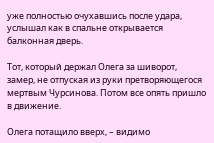уже полностью очухавшись после удара, услышал как в спальне открывается балконная дверь.

Тот, который держал Олега за шиворот, замер, не отпуская из руки претворяющегося мертвым Чурсинова. Потом все опять пришло в движение.

Олега потащило вверх, – видимо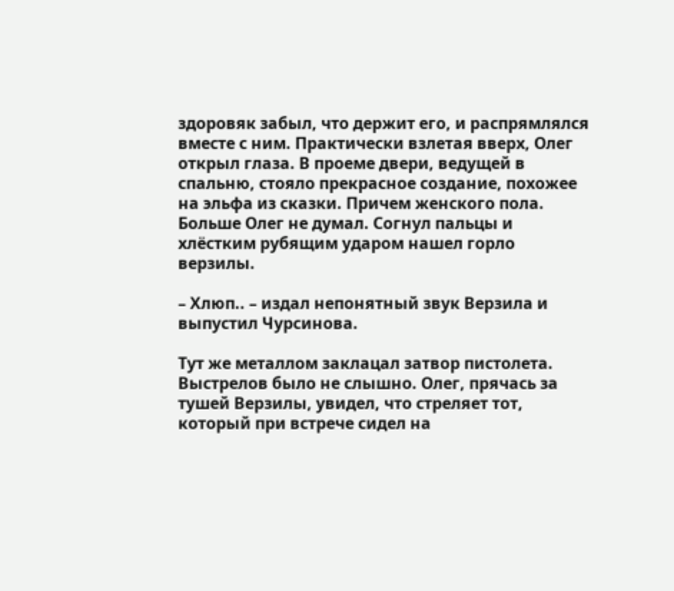здоровяк забыл, что держит его, и распрямлялся вместе с ним. Практически взлетая вверх, Олег открыл глаза. В проеме двери, ведущей в спальню, стояло прекрасное создание, похожее на эльфа из сказки. Причем женского пола. Больше Олег не думал. Согнул пальцы и хлёстким рубящим ударом нашел горло верзилы.

– Хлюп.. – издал непонятный звук Верзила и выпустил Чурсинова.

Тут же металлом заклацал затвор пистолета. Выстрелов было не слышно. Олег, прячась за тушей Верзилы, увидел, что стреляет тот, который при встрече сидел на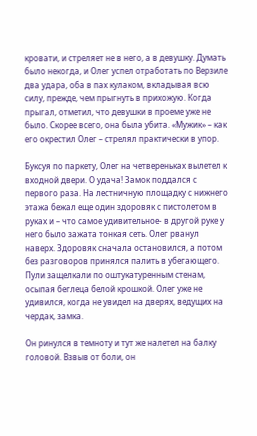кровати, и стреляет не в него, а в девушку. Думать было некогда, и Олег успел отработать по Верзиле два удара, оба в пах кулаком, вкладывая всю силу, прежде, чем прыгнуть в прихожую. Когда прыгал, отметил, что девушки в проеме уже не было. Скорее всего, она была убита. «Мужик» – как его окрестил Олег – стрелял практически в упор.

Буксуя по паркету, Олег на четвереньках вылетел к входной двери. О удача! Замок поддался с первого раза. На лестничную площадку с нижнего этажа бежал еще один здоровяк с пистолетом в руках и – что самое удивительное- в другой руке у него было зажата тонкая сеть. Олег рванул наверх. Здоровяк сначала остановился, а потом без разговоров принялся палить в убегающего. Пули защелкали по оштукатуренным стенам, осыпая беглеца белой крошкой. Олег уже не удивился, когда не увидел на дверях, ведущих на чердак, замка.

Он ринулся в темноту и тут же налетел на балку головой. Взвыв от боли, он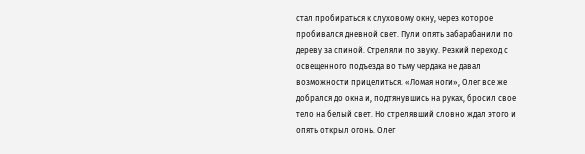стал пробираться к слуховому окну, через которое пробивался дневной свет. Пули опять забарабанили по дереву за спиной. Стреляли по звуку. Резкий переход с освещенного подъезда во тьму чердака не давал возможности прицелиться. «Ломая ноги», Олег все же добрался до окна и, подтянувшись на руках, бросил свое тело на белый свет. Но стрелявший словно ждал этого и опять открыл огонь. Олег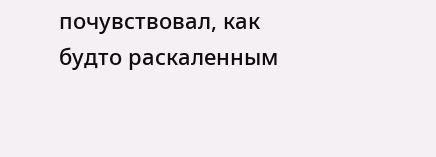почувствовал, как будто раскаленным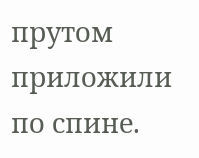прутом приложили по спине.